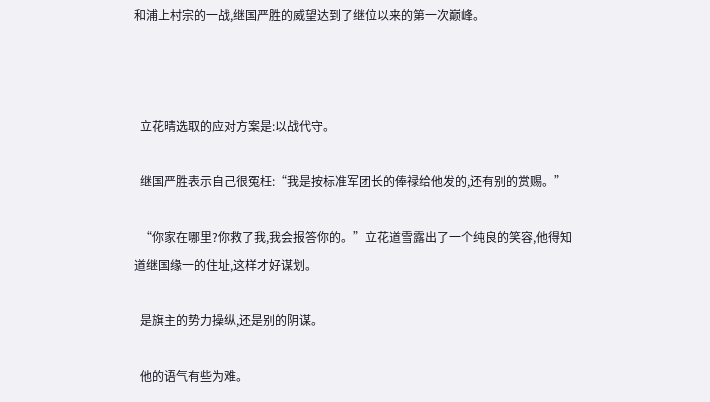和浦上村宗的一战,继国严胜的威望达到了继位以来的第一次巅峰。



  立花晴选取的应对方案是:以战代守。

  继国严胜表示自己很冤枉:“我是按标准军团长的俸禄给他发的,还有别的赏赐。”

  “你家在哪里?你救了我,我会报答你的。”立花道雪露出了一个纯良的笑容,他得知道继国缘一的住址,这样才好谋划。

  是旗主的势力操纵,还是别的阴谋。

  他的语气有些为难。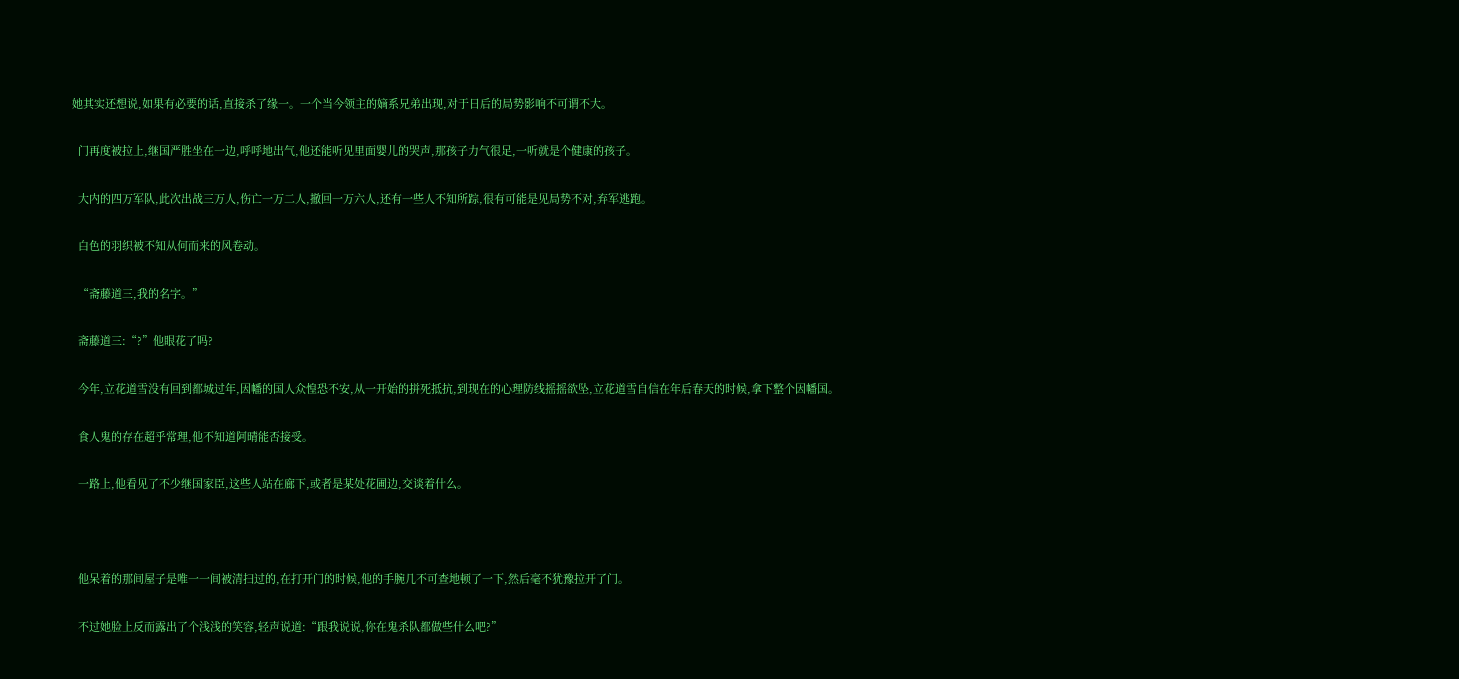她其实还想说,如果有必要的话,直接杀了缘一。一个当今领主的嫡系兄弟出现,对于日后的局势影响不可谓不大。

  门再度被拉上,继国严胜坐在一边,呼呼地出气,他还能听见里面婴儿的哭声,那孩子力气很足,一听就是个健康的孩子。

  大内的四万军队,此次出战三万人,伤亡一万二人,撤回一万六人,还有一些人不知所踪,很有可能是见局势不对,弃军逃跑。

  白色的羽织被不知从何而来的风卷动。

  “斋藤道三,我的名字。”

  斋藤道三:“?”他眼花了吗?

  今年,立花道雪没有回到都城过年,因幡的国人众惶恐不安,从一开始的拼死抵抗,到现在的心理防线摇摇欲坠,立花道雪自信在年后春天的时候,拿下整个因幡国。

  食人鬼的存在超乎常理,他不知道阿晴能否接受。

  一路上,他看见了不少继国家臣,这些人站在廊下,或者是某处花圃边,交谈着什么。



  他呆着的那间屋子是唯一一间被清扫过的,在打开门的时候,他的手腕几不可查地顿了一下,然后毫不犹豫拉开了门。

  不过她脸上反而露出了个浅浅的笑容,轻声说道:“跟我说说,你在鬼杀队都做些什么吧?”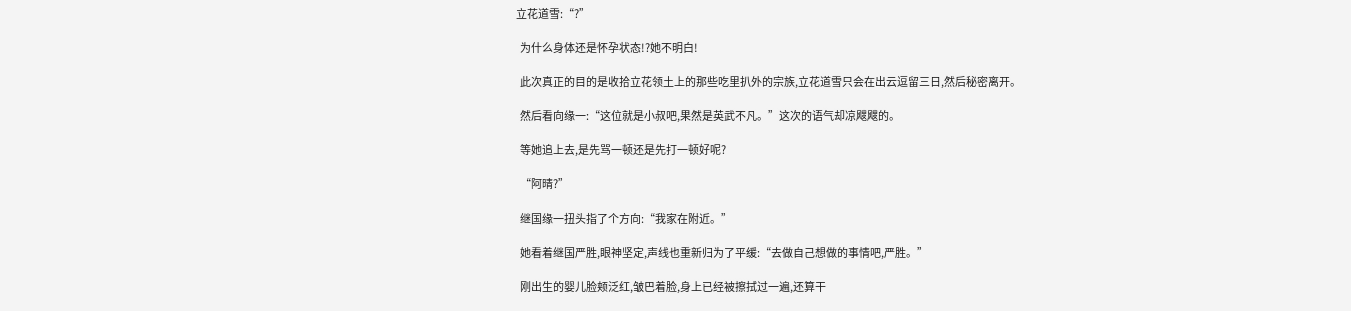立花道雪:“?”

  为什么身体还是怀孕状态!?她不明白!

  此次真正的目的是收拾立花领土上的那些吃里扒外的宗族,立花道雪只会在出云逗留三日,然后秘密离开。

  然后看向缘一:“这位就是小叔吧,果然是英武不凡。”这次的语气却凉飕飕的。

  等她追上去,是先骂一顿还是先打一顿好呢?

  “阿晴?”

  继国缘一扭头指了个方向:“我家在附近。”

  她看着继国严胜,眼神坚定,声线也重新归为了平缓:“去做自己想做的事情吧,严胜。”

  刚出生的婴儿脸颊泛红,皱巴着脸,身上已经被擦拭过一遍,还算干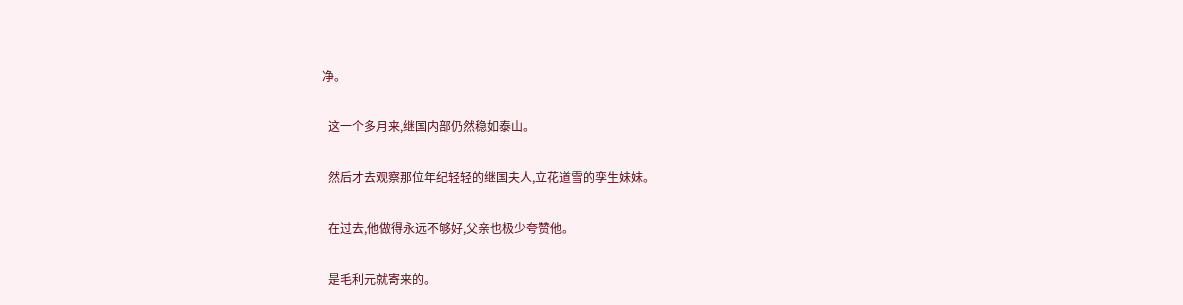净。

  这一个多月来,继国内部仍然稳如泰山。

  然后才去观察那位年纪轻轻的继国夫人,立花道雪的孪生妹妹。

  在过去,他做得永远不够好,父亲也极少夸赞他。

  是毛利元就寄来的。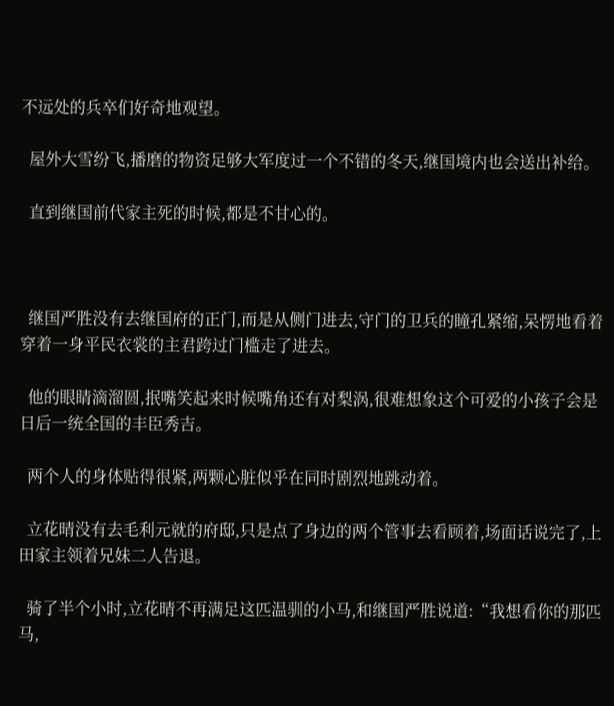不远处的兵卒们好奇地观望。

  屋外大雪纷飞,播磨的物资足够大军度过一个不错的冬天,继国境内也会送出补给。

  直到继国前代家主死的时候,都是不甘心的。



  继国严胜没有去继国府的正门,而是从侧门进去,守门的卫兵的瞳孔紧缩,呆愣地看着穿着一身平民衣裳的主君跨过门槛走了进去。

  他的眼睛滴溜圆,抿嘴笑起来时候嘴角还有对梨涡,很难想象这个可爱的小孩子会是日后一统全国的丰臣秀吉。

  两个人的身体贴得很紧,两颗心脏似乎在同时剧烈地跳动着。

  立花晴没有去毛利元就的府邸,只是点了身边的两个管事去看顾着,场面话说完了,上田家主领着兄妹二人告退。

  骑了半个小时,立花晴不再满足这匹温驯的小马,和继国严胜说道:“我想看你的那匹马,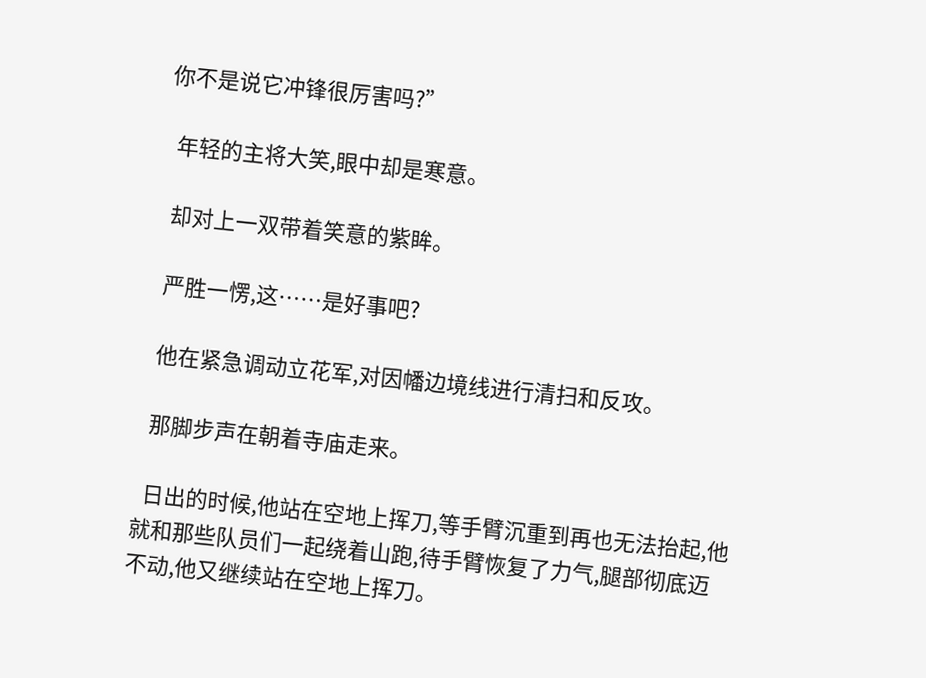你不是说它冲锋很厉害吗?”

  年轻的主将大笑,眼中却是寒意。

  却对上一双带着笑意的紫眸。

  严胜一愣,这……是好事吧?

  他在紧急调动立花军,对因幡边境线进行清扫和反攻。

  那脚步声在朝着寺庙走来。

  日出的时候,他站在空地上挥刀,等手臂沉重到再也无法抬起,他就和那些队员们一起绕着山跑,待手臂恢复了力气,腿部彻底迈不动,他又继续站在空地上挥刀。